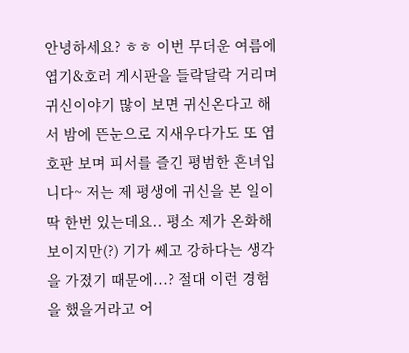안녕하세요? ㅎㅎ 이번 무더운 여름에 엽기&호러 게시판을 들락달락 거리며 귀신이야기 많이 보면 귀신온다고 해서 밤에 뜬눈으로 지새우다가도 또 엽호판 보며 피서를 즐긴 평범한 흔녀입니다~ 저는 제 평생에 귀신을 본 일이 딱 한번 있는데요.. 평소 제가 온화해보이지만(?) 기가 쎄고 강하다는 생각을 가졌기 때문에...? 절대 이런 경험을 했을거라고 어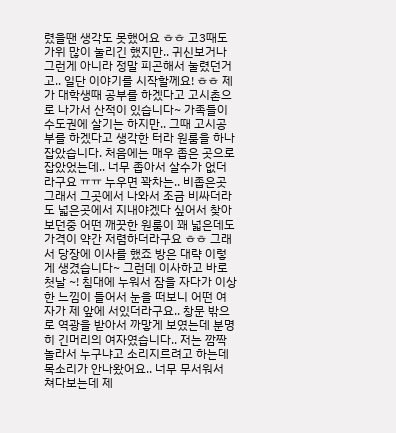렸을땐 생각도 못했어요 ㅎㅎ 고3때도 가위 많이 눌리긴 했지만.. 귀신보거나 그런게 아니라 정말 피곤해서 눌렸던거고.. 일단 이야기를 시작할께요! ㅎㅎ 제가 대학생때 공부를 하겠다고 고시촌으로 나가서 산적이 있습니다~ 가족들이 수도권에 살기는 하지만.. 그때 고시공부를 하겠다고 생각한 터라 원룸을 하나 잡았습니다. 처음에는 매우 좁은 곳으로 잡았었는데.. 너무 좁아서 살수가 없더라구요 ㅠㅠ 누우면 꽉차는.. 비좁은곳 그래서 그곳에서 나와서 조금 비싸더라도 넓은곳에서 지내야겠다 싶어서 찾아보던중 어떤 깨끗한 원룸이 꽤 넓은데도 가격이 약간 저렴하더라구요 ㅎㅎ 그래서 당장에 이사를 했죠 방은 대략 이렇게 생겼습니다~ 그런데 이사하고 바로 첫날 ~! 침대에 누워서 잠을 자다가 이상한 느낌이 들어서 눈을 떠보니 어떤 여자가 제 앞에 서있더라구요.. 창문 밖으로 역광을 받아서 까맣게 보였는데 분명히 긴머리의 여자였습니다.. 저는 깜짝 놀라서 누구냐고 소리지르려고 하는데 목소리가 안나왔어요.. 너무 무서워서 쳐다보는데 제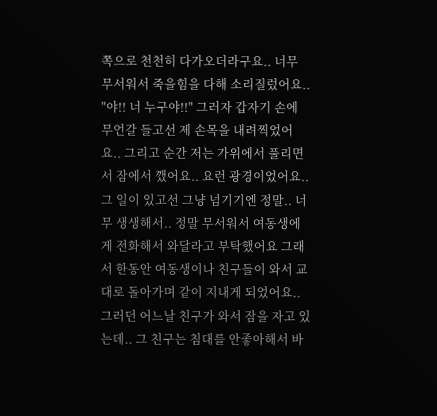쪽으로 천천히 다가오더라구요.. 너무 무서워서 죽을힘을 다해 소리질렀어요.. "야!! 너 누구야!!" 그러자 갑자기 손에 무언갈 들고선 제 손목을 내려찍었어요.. 그리고 순간 저는 가위에서 풀리면서 잠에서 깼어요.. 요런 광경이었어요.. 그 일이 있고선 그냥 넘기기엔 정말.. 너무 생생해서.. 정말 무서워서 여동생에게 전화해서 와달라고 부탁했어요 그래서 한동안 여동생이나 친구들이 와서 교대로 돌아가며 같이 지내게 되었어요.. 그러던 어느날 친구가 와서 잠을 자고 있는데.. 그 친구는 침대를 안좋아해서 바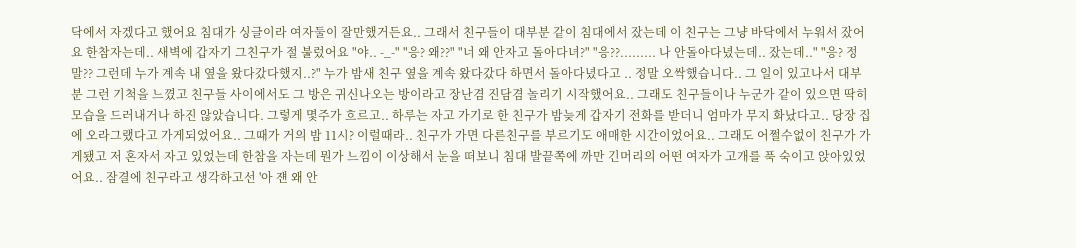닥에서 자겠다고 했어요 침대가 싱글이라 여자둘이 잘만했거든요.. 그래서 친구들이 대부분 같이 침대에서 잤는데 이 친구는 그냥 바닥에서 누워서 잤어요 한참자는데.. 새벽에 갑자기 그친구가 절 불렀어요 "야.. -_-" "응? 왜??" "너 왜 안자고 돌아다녀?" "응??......... 나 안돌아다녔는데.. 잤는데.." "응? 정말?? 그런데 누가 계속 내 옆을 왔다갔다했지..?" 누가 밤새 친구 옆을 계속 왔다갔다 하면서 돌아다녔다고 .. 정말 오싹했습니다.. 그 일이 있고나서 대부분 그런 기척을 느꼈고 친구들 사이에서도 그 방은 귀신나오는 방이라고 장난겸 진담겸 놀리기 시작했어요.. 그래도 친구들이나 누군가 같이 있으면 딱히 모습을 드러내거나 하진 않았습니다. 그렇게 몇주가 흐르고.. 하루는 자고 가기로 한 친구가 밤늦게 갑자기 전화를 받더니 엄마가 무지 화났다고.. 당장 집에 오라그랬다고 가게되었어요.. 그때가 거의 밤 11시? 이럴때라.. 친구가 가면 다른친구를 부르기도 애매한 시간이었어요.. 그래도 어쩔수없이 친구가 가게됐고 저 혼자서 자고 있었는데 한참을 자는데 뭔가 느낌이 이상해서 눈을 떠보니 침대 발끝쪽에 까만 긴머리의 어떤 여자가 고개를 푹 숙이고 앉아있었어요.. 잠결에 친구라고 생각하고선 '아 쟨 왜 안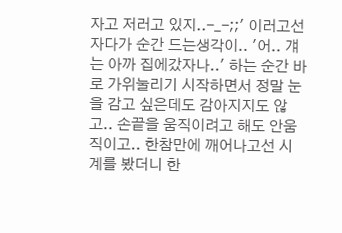자고 저러고 있지..-_-;;' 이러고선 자다가 순간 드는생각이.. '어.. 걔는 아까 집에갔자나..' 하는 순간 바로 가위눌리기 시작하면서 정말 눈을 감고 싶은데도 감아지지도 않고.. 손끝을 움직이려고 해도 안움직이고.. 한참만에 깨어나고선 시계를 봤더니 한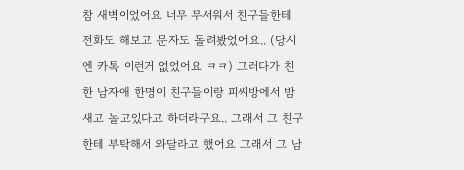참 새벽이었어요 너무 무서워서 친구들한테 전화도 해보고 문자도 돌려봤었어요.. (당시엔 카톡 이런거 없었어요 ㅋㅋ) 그러다가 친한 남자애 한명이 친구들이랑 피씨방에서 밤새고 놀고있다고 하더라구요.. 그래서 그 친구한테 부탁해서 와달라고 했어요 그래서 그 남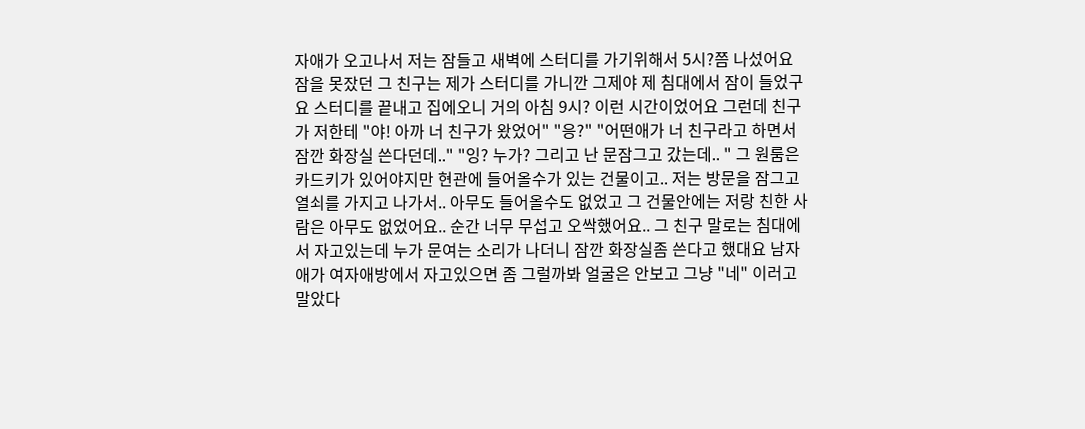자애가 오고나서 저는 잠들고 새벽에 스터디를 가기위해서 5시?쯤 나섰어요 잠을 못잤던 그 친구는 제가 스터디를 가니깐 그제야 제 침대에서 잠이 들었구요 스터디를 끝내고 집에오니 거의 아침 9시? 이런 시간이었어요 그런데 친구가 저한테 "야! 아까 너 친구가 왔었어" "응?" "어떤애가 너 친구라고 하면서 잠깐 화장실 쓴다던데.." "잉? 누가? 그리고 난 문잠그고 갔는데.. " 그 원룸은 카드키가 있어야지만 현관에 들어올수가 있는 건물이고.. 저는 방문을 잠그고 열쇠를 가지고 나가서.. 아무도 들어올수도 없었고 그 건물안에는 저랑 친한 사람은 아무도 없었어요.. 순간 너무 무섭고 오싹했어요.. 그 친구 말로는 침대에서 자고있는데 누가 문여는 소리가 나더니 잠깐 화장실좀 쓴다고 했대요 남자애가 여자애방에서 자고있으면 좀 그럴까봐 얼굴은 안보고 그냥 "네" 이러고 말았다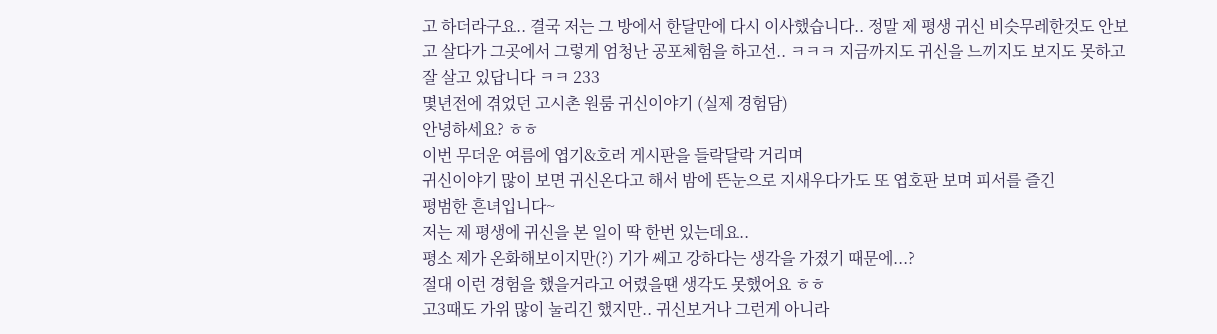고 하더라구요.. 결국 저는 그 방에서 한달만에 다시 이사했습니다.. 정말 제 평생 귀신 비슷무레한것도 안보고 살다가 그곳에서 그렇게 엄청난 공포체험을 하고선.. ㅋㅋㅋ 지금까지도 귀신을 느끼지도 보지도 못하고 잘 살고 있답니다 ㅋㅋ 233
몇년전에 겪었던 고시촌 원룸 귀신이야기 (실제 경험담)
안녕하세요? ㅎㅎ
이번 무더운 여름에 엽기&호러 게시판을 들락달락 거리며
귀신이야기 많이 보면 귀신온다고 해서 밤에 뜬눈으로 지새우다가도 또 엽호판 보며 피서를 즐긴
평범한 흔녀입니다~
저는 제 평생에 귀신을 본 일이 딱 한번 있는데요..
평소 제가 온화해보이지만(?) 기가 쎄고 강하다는 생각을 가졌기 때문에...?
절대 이런 경험을 했을거라고 어렸을땐 생각도 못했어요 ㅎㅎ
고3때도 가위 많이 눌리긴 했지만.. 귀신보거나 그런게 아니라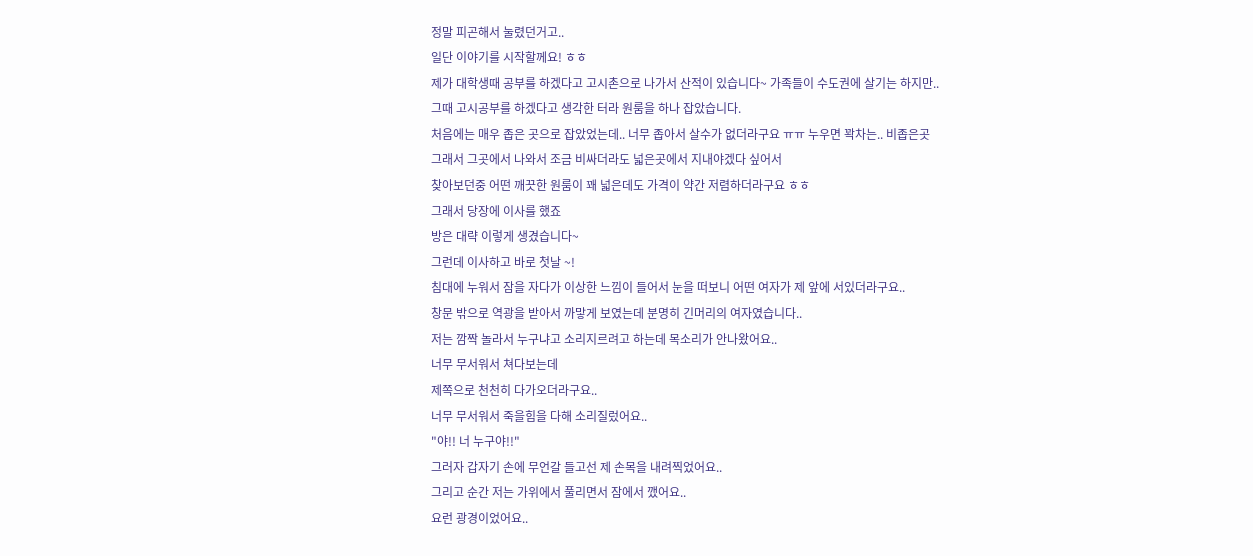정말 피곤해서 눌렸던거고..
일단 이야기를 시작할께요! ㅎㅎ
제가 대학생때 공부를 하겠다고 고시촌으로 나가서 산적이 있습니다~ 가족들이 수도권에 살기는 하지만..
그때 고시공부를 하겠다고 생각한 터라 원룸을 하나 잡았습니다.
처음에는 매우 좁은 곳으로 잡았었는데.. 너무 좁아서 살수가 없더라구요 ㅠㅠ 누우면 꽉차는.. 비좁은곳
그래서 그곳에서 나와서 조금 비싸더라도 넓은곳에서 지내야겠다 싶어서
찾아보던중 어떤 깨끗한 원룸이 꽤 넓은데도 가격이 약간 저렴하더라구요 ㅎㅎ
그래서 당장에 이사를 했죠
방은 대략 이렇게 생겼습니다~
그런데 이사하고 바로 첫날 ~!
침대에 누워서 잠을 자다가 이상한 느낌이 들어서 눈을 떠보니 어떤 여자가 제 앞에 서있더라구요..
창문 밖으로 역광을 받아서 까맣게 보였는데 분명히 긴머리의 여자였습니다..
저는 깜짝 놀라서 누구냐고 소리지르려고 하는데 목소리가 안나왔어요..
너무 무서워서 쳐다보는데
제쪽으로 천천히 다가오더라구요..
너무 무서워서 죽을힘을 다해 소리질렀어요..
"야!! 너 누구야!!"
그러자 갑자기 손에 무언갈 들고선 제 손목을 내려찍었어요..
그리고 순간 저는 가위에서 풀리면서 잠에서 깼어요..
요런 광경이었어요..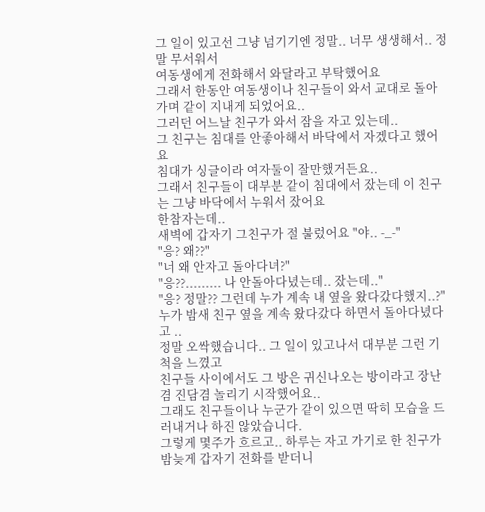그 일이 있고선 그냥 넘기기엔 정말.. 너무 생생해서.. 정말 무서워서
여동생에게 전화해서 와달라고 부탁했어요
그래서 한동안 여동생이나 친구들이 와서 교대로 돌아가며 같이 지내게 되었어요..
그러던 어느날 친구가 와서 잠을 자고 있는데..
그 친구는 침대를 안좋아해서 바닥에서 자겠다고 했어요
침대가 싱글이라 여자둘이 잘만했거든요..
그래서 친구들이 대부분 같이 침대에서 잤는데 이 친구는 그냥 바닥에서 누워서 잤어요
한참자는데..
새벽에 갑자기 그친구가 절 불렀어요 "야.. -_-"
"응? 왜??"
"너 왜 안자고 돌아다녀?"
"응??......... 나 안돌아다녔는데.. 잤는데.."
"응? 정말?? 그런데 누가 계속 내 옆을 왔다갔다했지..?"
누가 밤새 친구 옆을 계속 왔다갔다 하면서 돌아다녔다고 ..
정말 오싹했습니다.. 그 일이 있고나서 대부분 그런 기척을 느꼈고
친구들 사이에서도 그 방은 귀신나오는 방이라고 장난겸 진담겸 놀리기 시작했어요..
그래도 친구들이나 누군가 같이 있으면 딱히 모습을 드러내거나 하진 않았습니다.
그렇게 몇주가 흐르고.. 하루는 자고 가기로 한 친구가 밤늦게 갑자기 전화를 받더니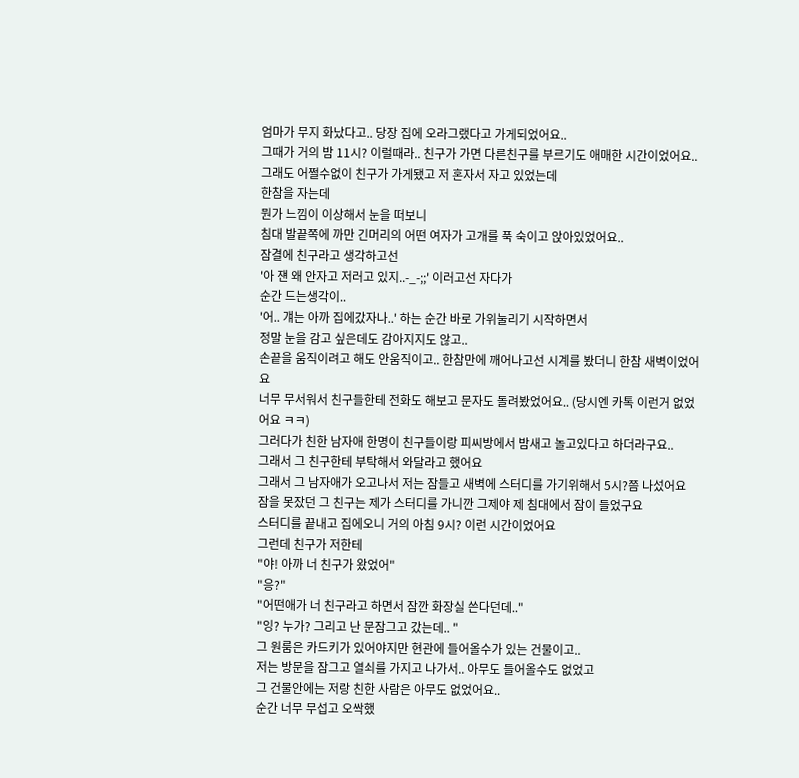엄마가 무지 화났다고.. 당장 집에 오라그랬다고 가게되었어요..
그때가 거의 밤 11시? 이럴때라.. 친구가 가면 다른친구를 부르기도 애매한 시간이었어요..
그래도 어쩔수없이 친구가 가게됐고 저 혼자서 자고 있었는데
한참을 자는데
뭔가 느낌이 이상해서 눈을 떠보니
침대 발끝쪽에 까만 긴머리의 어떤 여자가 고개를 푹 숙이고 앉아있었어요..
잠결에 친구라고 생각하고선
'아 쟨 왜 안자고 저러고 있지..-_-;;' 이러고선 자다가
순간 드는생각이..
'어.. 걔는 아까 집에갔자나..' 하는 순간 바로 가위눌리기 시작하면서
정말 눈을 감고 싶은데도 감아지지도 않고..
손끝을 움직이려고 해도 안움직이고.. 한참만에 깨어나고선 시계를 봤더니 한참 새벽이었어요
너무 무서워서 친구들한테 전화도 해보고 문자도 돌려봤었어요.. (당시엔 카톡 이런거 없었어요 ㅋㅋ)
그러다가 친한 남자애 한명이 친구들이랑 피씨방에서 밤새고 놀고있다고 하더라구요..
그래서 그 친구한테 부탁해서 와달라고 했어요
그래서 그 남자애가 오고나서 저는 잠들고 새벽에 스터디를 가기위해서 5시?쯤 나섰어요
잠을 못잤던 그 친구는 제가 스터디를 가니깐 그제야 제 침대에서 잠이 들었구요
스터디를 끝내고 집에오니 거의 아침 9시? 이런 시간이었어요
그런데 친구가 저한테
"야! 아까 너 친구가 왔었어"
"응?"
"어떤애가 너 친구라고 하면서 잠깐 화장실 쓴다던데.."
"잉? 누가? 그리고 난 문잠그고 갔는데.. "
그 원룸은 카드키가 있어야지만 현관에 들어올수가 있는 건물이고..
저는 방문을 잠그고 열쇠를 가지고 나가서.. 아무도 들어올수도 없었고
그 건물안에는 저랑 친한 사람은 아무도 없었어요..
순간 너무 무섭고 오싹했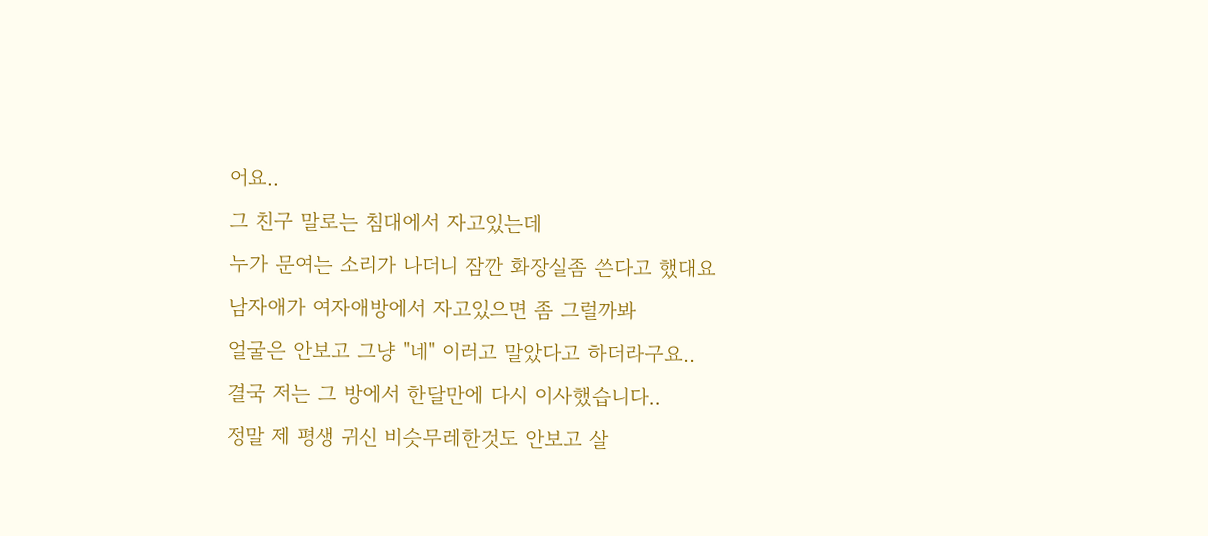어요..
그 친구 말로는 침대에서 자고있는데
누가 문여는 소리가 나더니 잠깐 화장실좀 쓴다고 했대요
남자애가 여자애방에서 자고있으면 좀 그럴까봐
얼굴은 안보고 그냥 "네" 이러고 말았다고 하더라구요..
결국 저는 그 방에서 한달만에 다시 이사했습니다..
정말 제 평생 귀신 비슷무레한것도 안보고 살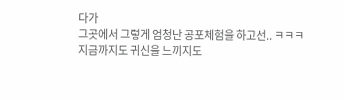다가
그곳에서 그렇게 엄청난 공포체험을 하고선.. ㅋㅋㅋ
지금까지도 귀신을 느끼지도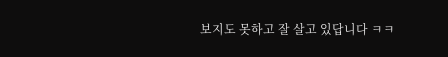보지도 못하고 잘 살고 있답니다 ㅋㅋ